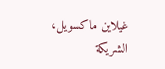غيلاين ماكسويل، الشريكة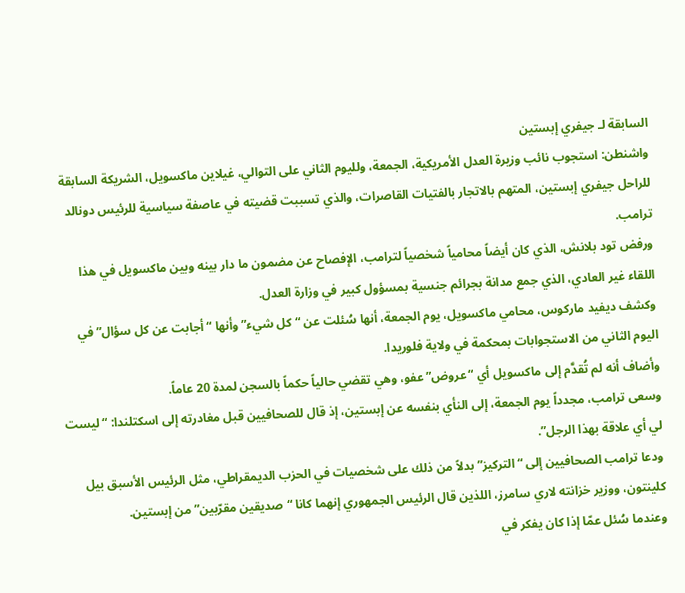السابقة لـ جيفري إبستين
واشنطن: استجوب نائب وزيرة العدل الأمريكية، الجمعة، ولليوم الثاني على التوالي، غيلاين ماكسويل، الشريكة السابقة للراحل جيفري إبستين، المتهم بالاتجار بالفتيات القاصرات، والذي تسببت قضيته في عاصفة سياسية للرئيس دونالد ترامب.
ورفض تود بلانش، الذي كان أيضاً محامياً شخصياً لترامب، الإفصاح عن مضمون ما دار بينه وبين ماكسويل في هذا اللقاء غير العادي، الذي جمع مدانة بجرائم جنسية بمسؤول كبير في وزارة العدل.
وكشف ديفيد ماركوس، محامي ماكسويل، يوم الجمعة، أنها سُئلت عن “كل شيء” وأنها “أجابت عن كل سؤال” في اليوم الثاني من الاستجوابات بمحكمة في ولاية فلوريدا.
وأضاف أنه لم تُقدَّم إلى ماكسويل أي “عروض” عفو، وهي تقضي حالياً حكماً بالسجن لمدة 20 عاماً.
وسعى ترامب، مجدداً يوم الجمعة، إلى النأي بنفسه عن إبستين، إذ قال للصحافيين قبل مغادرته إلى اسكتلندا: “ليست لي أي علاقة بهذا الرجل”.
ودعا ترامب الصحافيين إلى “التركيز” بدلاً من ذلك على شخصيات في الحزب الديمقراطي، مثل الرئيس الأسبق بيل كلينتون، ووزير خزانته لاري سامرز، اللذين قال الرئيس الجمهوري إنهما كانا “صديقين مقرّبين” من إبستين.
وعندما سُئل عمّا إذا كان يفكر في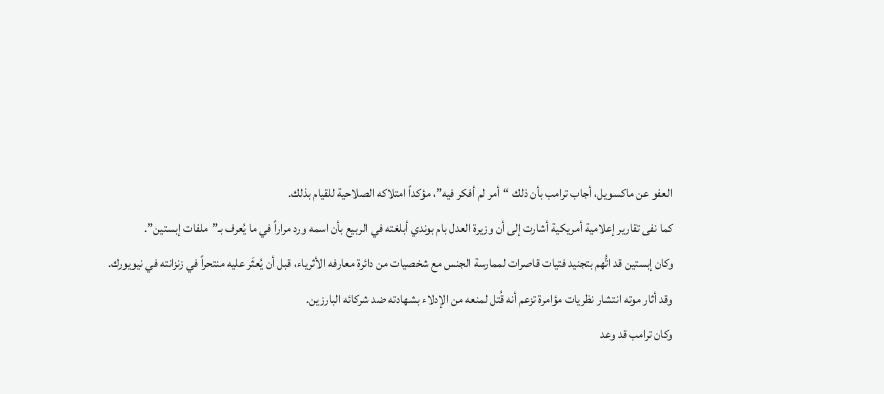العفو عن ماكسويل، أجاب ترامب بأن ذلك “أمر لم أفكر فيه”، مؤكداً امتلاكه الصلاحية للقيام بذلك.
كما نفى تقارير إعلامية أمريكية أشارت إلى أن وزيرة العدل بام بوندي أبلغته في الربيع بأن اسمه ورد مراراً في ما يُعرف بـ”ملفات إبستين”.
وكان إبستين قد اتُّهم بتجنيد فتيات قاصرات لممارسة الجنس مع شخصيات من دائرة معارفه الأثرياء، قبل أن يُعثَر عليه منتحراً في زنزانته في نيويورك.
وقد أثار موته انتشار نظريات مؤامرة تزعم أنه قُتل لمنعه من الإدلاء بشهادته ضد شركائه البارزين.
وكان ترامب قد وعد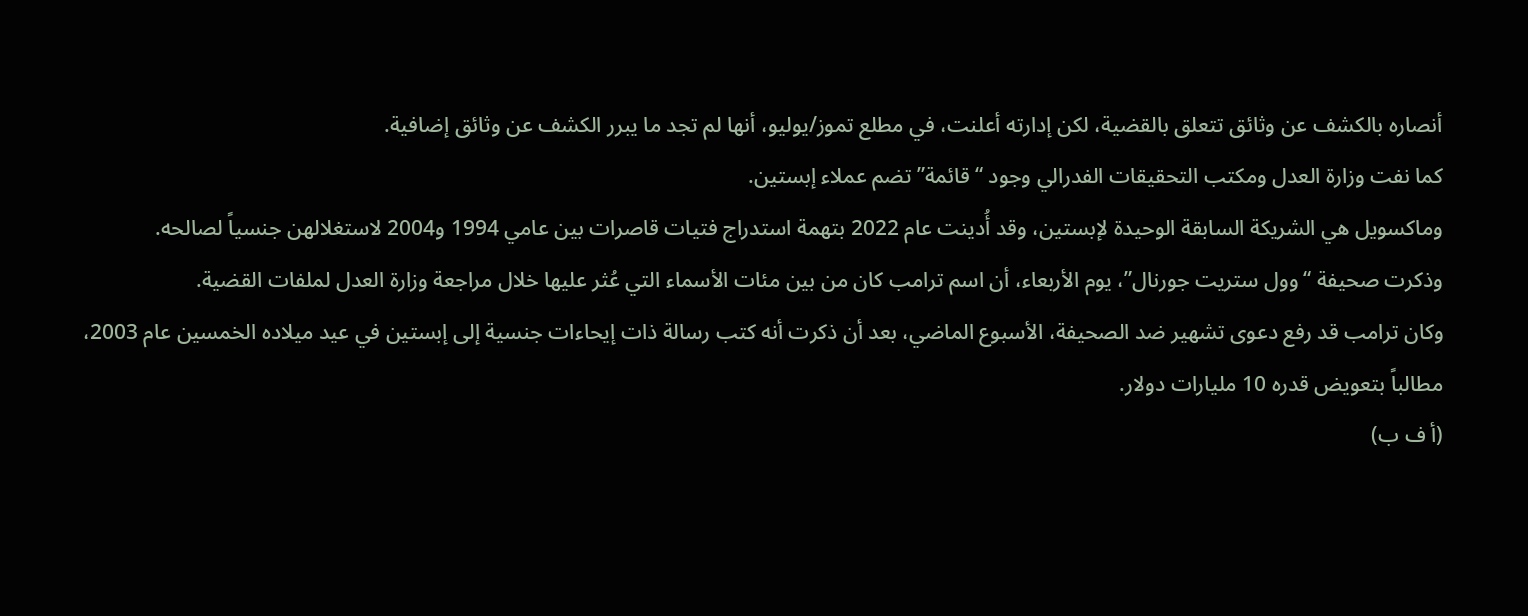أنصاره بالكشف عن وثائق تتعلق بالقضية، لكن إدارته أعلنت، في مطلع تموز/يوليو، أنها لم تجد ما يبرر الكشف عن وثائق إضافية.
كما نفت وزارة العدل ومكتب التحقيقات الفدرالي وجود “قائمة” تضم عملاء إبستين.
وماكسويل هي الشريكة السابقة الوحيدة لإبستين، وقد أُدينت عام 2022 بتهمة استدراج فتيات قاصرات بين عامي 1994 و2004 لاستغلالهن جنسياً لصالحه.
وذكرت صحيفة “وول ستريت جورنال”، يوم الأربعاء، أن اسم ترامب كان من بين مئات الأسماء التي عُثر عليها خلال مراجعة وزارة العدل لملفات القضية.
وكان ترامب قد رفع دعوى تشهير ضد الصحيفة، الأسبوع الماضي، بعد أن ذكرت أنه كتب رسالة ذات إيحاءات جنسية إلى إبستين في عيد ميلاده الخمسين عام 2003، مطالباً بتعويض قدره 10 مليارات دولار.
(أ ف ب)